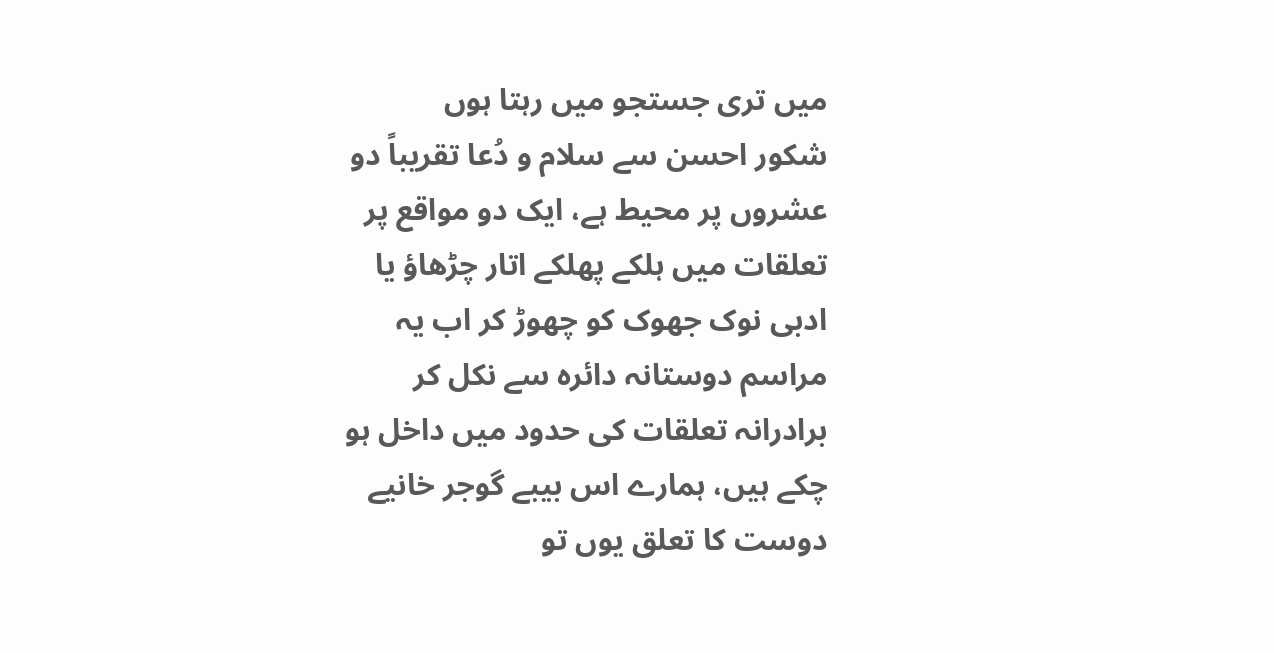میں تری جستجو میں رہتا ہوں
شکور احسن سے سلام و دُعا تقریباً دو عشروں پر محیط ہے، ایک دو مواقع پر تعلقات میں ہلکے پھلکے اتار چڑھاؤ یا ادبی نوک جھوک کو چھوڑ کر اب یہ مراسم دوستانہ دائرہ سے نکل کر برادرانہ تعلقات کی حدود میں داخل ہو چکے ہیں، ہمارے اس بیبے گوجر خانیے دوست کا تعلق یوں تو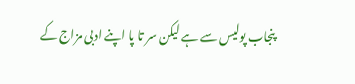پنجاب پولیس سے ہے لیکن سر تا پا اپنے ادبی مزاج کے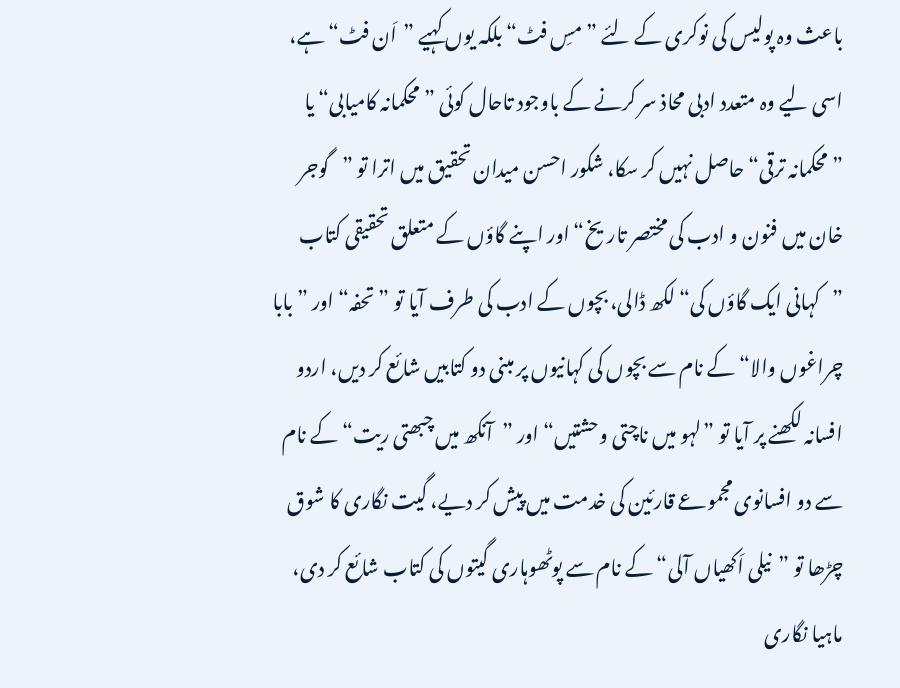باعث وہ پولیس کی نوکری کے لئے ”مسِ فٹ“ بلکہ یوں کہیے ”اَن فٹ“ ہے، اسی لیے وہ متعدد ادبی محاذ سر کرنے کے باوجود تاحال کوئی ”محکمانہ کامیابی“ یا ”محکمانہ ترقی“ حاصل نہیں کر سکا، شکور احسن میدان تحقیق میں اترا تو ”گوجر خان میں فنون و ادب کی مختصر تاریخ“ اور اپنے گاؤں کے متعلق تحقیقی کتاب ”کہانی ایک گاؤں کی“ لکھ ڈالی، بچوں کے ادب کی طرف آیا تو ”تحفہ“ اور ”بابا چراغوں والا“ کے نام سے بچوں کی کہانیوں پر مبنی دو کتابیں شائع کر دیں، اردو افسانہ لکھنے پر آیا تو ”لہو میں ناچتی وحشتیں“ اور ”آنکھ میں چبھتی ریت“ کے نام سے دو افسانوی مجموعے قارئین کی خدمت میں پیش کر دیے، گیت نگاری کا شوق چڑھا تو ”نیلی اَکھیاں آلی“ کے نام سے پوٹھوہاری گیتوں کی کتاب شائع کر دی، ماہیا نگاری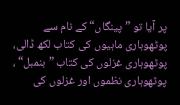پر آیا تو ”پینگاں“ کے نام سے پوٹھوہاری ماہیوں کی کتاب لکھ ڈالی، پوٹھوہاری غزلوں کی کتاب ”بنمبل“ ، پوٹھوہاری نظموں اور غزلوں کی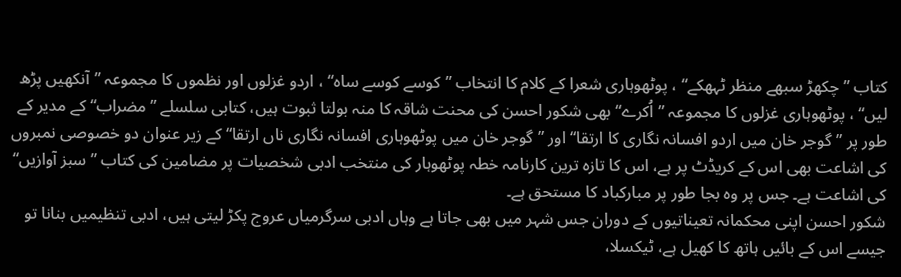کتاب ”چکھڑ سبھے منظر ٹہھکے“ ، پوٹھوہاری شعرا کے کلام کا انتخاب ”کوسے کوسے ساہ“ ، اردو غزلوں اور نظموں کا مجموعہ ”آنکھیں پڑھ لیں“ ، پوٹھوہاری غزلوں کا مجموعہ ”اُکرے“ بھی شکور احسن کی محنت شاقہ کا منہ بولتا ثبوت ہیں، کتابی سلسلے ”مضراب“ کے مدیر کے طور پر ”گوجر خان میں اردو افسانہ نگاری کا ارتقا“ اور ”گوجر خان میں پوٹھوہاری افسانہ نگاری ناں ارتقا“ کے زیر عنوان دو خصوصی نمبروں کی اشاعت بھی اس کے کریڈٹ پر ہے، اس کا تازہ ترین کارنامہ خطہ پوٹھوہار کی منتخب ادبی شخصیات پر مضامین کی کتاب ”سبز آوازیں“ کی اشاعت ہے۔ جس پر وہ بجا طور پر مبارکباد کا مستحق ہے۔
شکور احسن اپنی محکمانہ تعیناتیوں کے دوران جس شہر میں بھی جاتا ہے وہاں ادبی سرگرمیاں عروج پکڑ لیتی ہیں، ادبی تنظیمیں بنانا تو جیسے اس کے بائیں ہاتھ کا کھیل ہے، ٹیکسلا،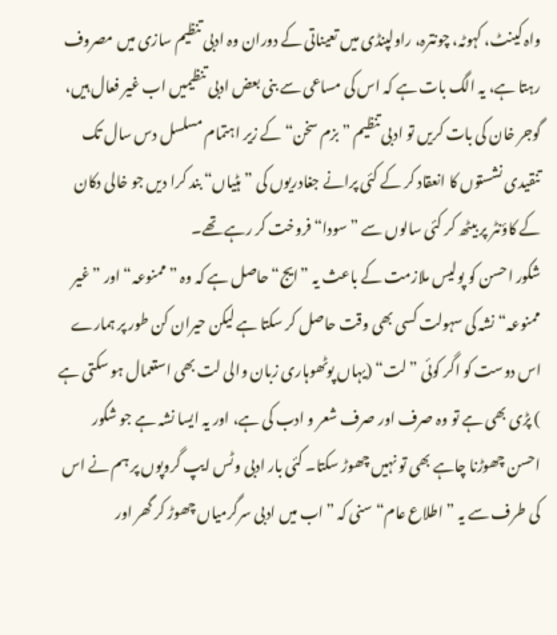واہ کینٹ، کہوٹہ، چونترہ، راولپنڈی میں تعیناتی کے دوران وہ ادبی تنظیم سازی میں مصروف رہتا ہے، یہ الگ بات ہے کہ اس کی مساعی سے بنی بعض ادبی تنظیمیں اب غیر فعال ہیں، گوجر خان کی بات کریں تو ادبی تنظیم ”بزم سخن“ کے زیر اہتمام مسلسل دس سال تک تنقیدی نشستوں کا انعقاد کر کے کئی پرانے جغادریوں کی ”ہٹیاں“ بند کرا دیں جو خالی دکان کے کاؤنٹر پر بیٹھ کر کئی سالوں سے ”سودا“ فروخت کر رہے تھے۔
شکور احسن کو پولیس ملازمت کے باعث یہ ”ایج“ حاصل ہے کہ وہ ”ممنوعہ“ اور ”غیر ممنوعہ“ نشہ کی سہولت کسی بھی وقت حاصل کر سکتا ہے لیکن حیران کن طور پر ہمارے اس دوست کو اگر کوئی ”لت“ (یہاں پوٹھوہاری زبان والی لت بھی استعمال ہو سکتی ہے ) پڑی بھی ہے تو وہ صرف اور صرف شعر و ادب کی ہے، اور یہ ایسا نشہ ہے جو شکور احسن چھوڑنا چاہے بھی تو نہیں چھوڑ سکتا۔ کئی بار ادبی وٹس ایپ گروپوں پر ہم نے اس کی طرف سے یہ ”اطلاع عام“ سنی کہ ”اب میں ادبی سرگرمیاں چھوڑ کر گھر اور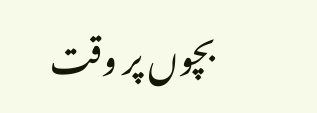بچوں پر وقت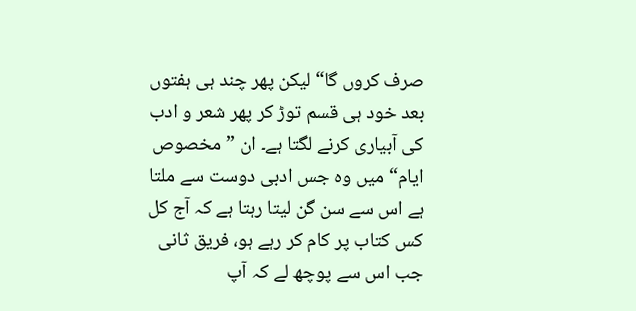صرف کروں گا“ لیکن پھر چند ہی ہفتوں بعد خود ہی قسم توڑ کر پھر شعر و ادب کی آبیاری کرنے لگتا ہے۔ ان ”مخصوص ایام“ میں وہ جس ادبی دوست سے ملتا ہے اس سے سن گن لیتا رہتا ہے کہ آج کل کس کتاب پر کام کر رہے ہو، فریق ثانی جب اس سے پوچھ لے کہ آپ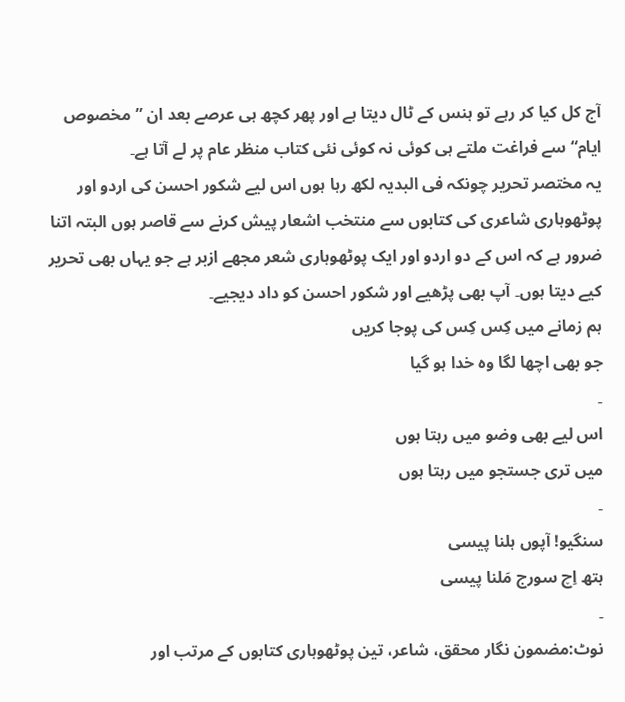آج کل کیا کر رہے تو ہنس کے ٹال دیتا ہے اور پھر کچھ ہی عرصے بعد ان ”مخصوص ایام“ سے فراغت ملتے ہی کوئی نہ کوئی نئی کتاب منظر عام پر لے آتا ہے۔
یہ مختصر تحریر چونکہ فی البدیہ لکھ رہا ہوں اس لیے شکور احسن کی اردو اور پوٹھوہاری شاعری کی کتابوں سے منتخب اشعار پیش کرنے سے قاصر ہوں البتہ اتنا ضرور ہے کہ اس کے دو اردو اور ایک پوٹھوہاری شعر مجھے ازبر ہے جو یہاں بھی تحریر کیے دیتا ہوں۔ آپ بھی پڑھیے اور شکور احسن کو داد دیجیے۔
ہم زمانے میں کِس کِس کی پوجا کریں
جو بھی اچھا لگا وہ خدا ہو گیا
۔
اس لیے بھی وضو میں رہتا ہوں
میں تری جستجو میں رہتا ہوں
۔
سنگیو! آپوں ہلنا پیسی
ہتھ اِچ سورج مَلنا پیسی
۔
نوٹ:مضمون نگار محقق، شاعر، تین پوٹھوہاری کتابوں کے مرتب اور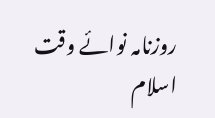روزنامہ نوائے وقت اسلام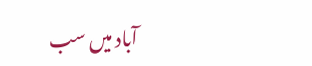آباد میں سب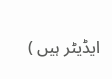ایڈیٹر ہیں )